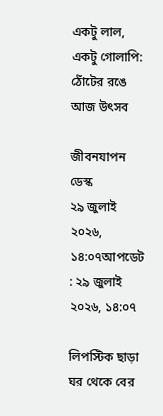একটু লাল, একটু গোলাপি: ঠোঁটের রঙে আজ উৎসব

জীবনযাপন ডেস্ক
২৯ জুলাই ২০২৬, ১৪:০৭আপডেট : ২৯ জুলাই ২০২৬, ১৪:০৭

লিপস্টিক ছাড়া ঘর থেকে বের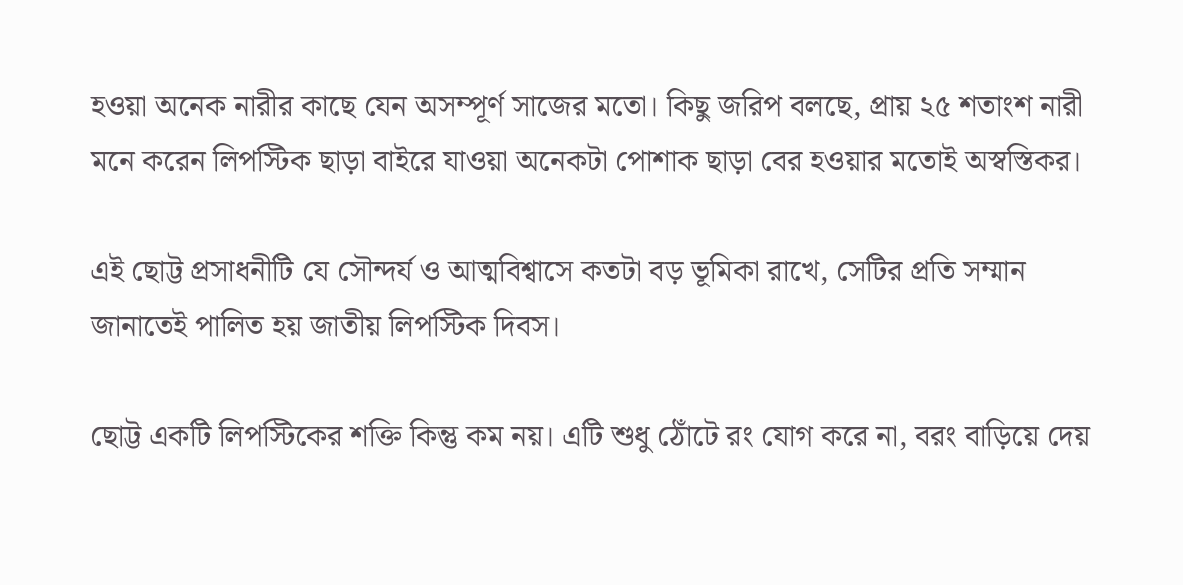হওয়া অনেক নারীর কাছে যেন অসম্পূর্ণ সাজের মতো। কিছু জরিপ বলছে, প্রায় ২৫ শতাংশ নারী মনে করেন লিপস্টিক ছাড়া বাইরে যাওয়া অনেকটা পোশাক ছাড়া বের হওয়ার মতোই অস্বস্তিকর।

এই ছোট্ট প্রসাধনীটি যে সৌন্দর্য ও আত্মবিশ্বাসে কতটা বড় ভূমিকা রাখে, সেটির প্রতি সম্মান জানাতেই পালিত হয় জাতীয় লিপস্টিক দিবস।

ছোট্ট একটি লিপস্টিকের শক্তি কিন্তু কম নয়। এটি শুধু ঠোঁটে রং যোগ করে না, বরং বাড়িয়ে দেয়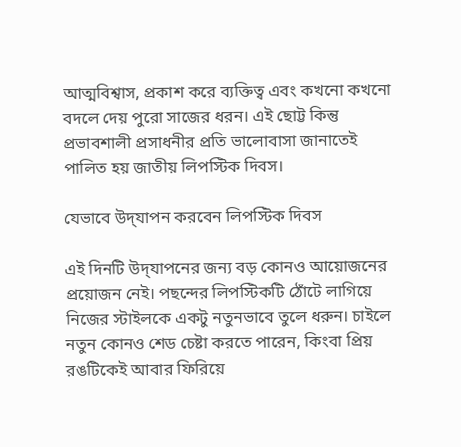আত্মবিশ্বাস, প্রকাশ করে ব্যক্তিত্ব এবং কখনো কখনো বদলে দেয় পুরো সাজের ধরন। এই ছোট্ট কিন্তু প্রভাবশালী প্রসাধনীর প্রতি ভালোবাসা জানাতেই পালিত হয় জাতীয় লিপস্টিক দিবস।

যেভাবে উদ্‌যাপন করবেন লিপস্টিক দিবস

এই দিনটি উদ্‌যাপনের জন্য বড় কোনও আয়োজনের প্রয়োজন নেই। পছন্দের লিপস্টিকটি ঠোঁটে লাগিয়ে নিজের স্টাইলকে একটু নতুনভাবে তুলে ধরুন। চাইলে নতুন কোনও শেড চেষ্টা করতে পারেন, কিংবা প্রিয় রঙটিকেই আবার ফিরিয়ে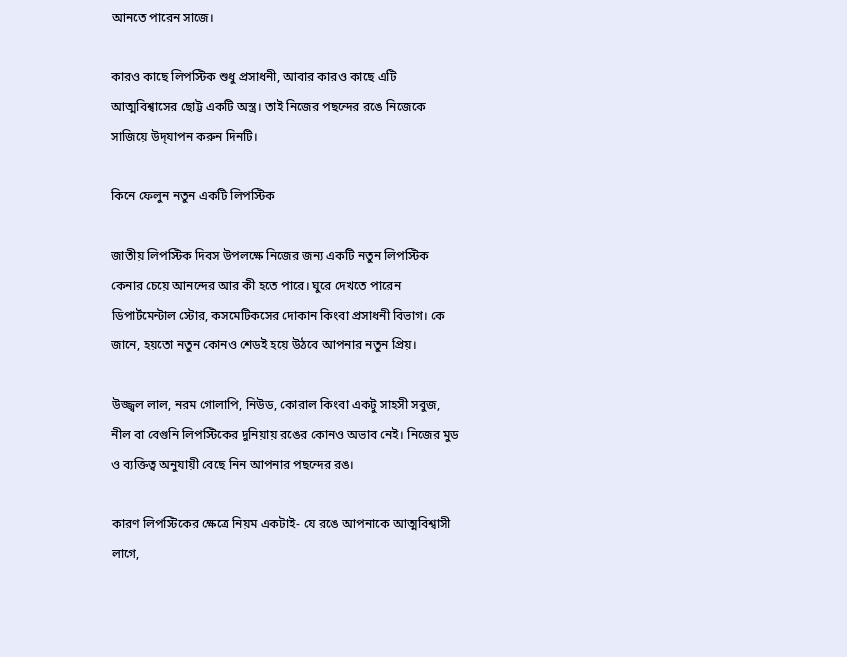আনতে পারেন সাজে।

কারও কাছে লিপস্টিক শুধু প্রসাধনী, আবার কারও কাছে এটি আত্মবিশ্বাসের ছোট্ট একটি অস্ত্র। তাই নিজের পছন্দের রঙে নিজেকে সাজিয়ে উদ্‌যাপন করুন দিনটি।

কিনে ফেলুন নতুন একটি লিপস্টিক

জাতীয় লিপস্টিক দিবস উপলক্ষে নিজের জন্য একটি নতুন লিপস্টিক কেনার চেয়ে আনন্দের আর কী হতে পারে। ঘুরে দেখতে পারেন ডিপার্টমেন্টাল স্টোর, কসমেটিকসের দোকান কিংবা প্রসাধনী বিভাগ। কে জানে, হয়তো নতুন কোনও শেডই হয়ে উঠবে আপনার নতুন প্রিয়।

উজ্জ্বল লাল, নরম গোলাপি, নিউড, কোরাল কিংবা একটু সাহসী সবুজ, নীল বা বেগুনি লিপস্টিকের দুনিয়ায় রঙের কোনও অভাব নেই। নিজের মুড ও ব্যক্তিত্ব অনুযায়ী বেছে নিন আপনার পছন্দের রঙ।

কারণ লিপস্টিকের ক্ষেত্রে নিয়ম একটাই- যে রঙে আপনাকে আত্মবিশ্বাসী লাগে,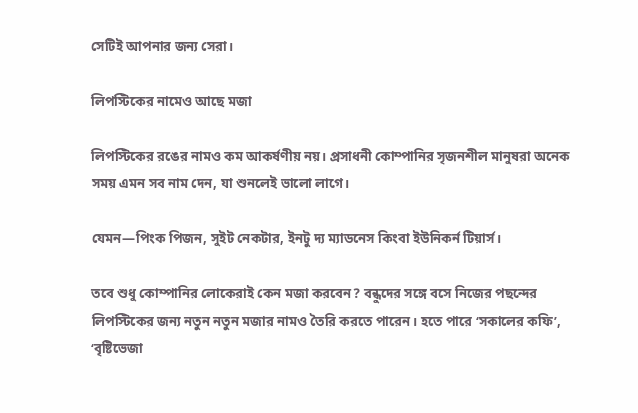সেটিই আপনার জন্য সেরা।

লিপস্টিকের নামেও আছে মজা

লিপস্টিকের রঙের নামও কম আকর্ষণীয় নয়। প্রসাধনী কোম্পানির সৃজনশীল মানুষরা অনেক সময় এমন সব নাম দেন, যা শুনলেই ভালো লাগে।

যেমন—পিংক পিজন, সুইট নেকটার, ইনটু দ্য ম্যাডনেস কিংবা ইউনিকর্ন টিয়ার্স।

তবে শুধু কোম্পানির লোকেরাই কেন মজা করবেন? বন্ধুদের সঙ্গে বসে নিজের পছন্দের লিপস্টিকের জন্য নতুন নতুন মজার নামও তৈরি করতে পারেন। হতে পারে ‘সকালের কফি’, ‘বৃষ্টিভেজা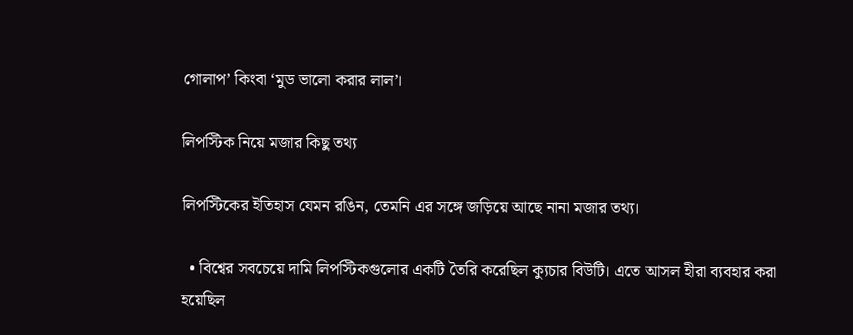গোলাপ’ কিংবা ‘মুড ভালো করার লাল’।

লিপস্টিক নিয়ে মজার কিছু তথ্য

লিপস্টিকের ইতিহাস যেমন রঙিন, তেমনি এর সঙ্গে জড়িয়ে আছে নানা মজার তথ্য।

  • বিশ্বের সবচেয়ে দামি লিপস্টিকগুলোর একটি তৈরি করেছিল ক্যুচার বিউটি। এতে আসল হীরা ব্যবহার করা হয়েছিল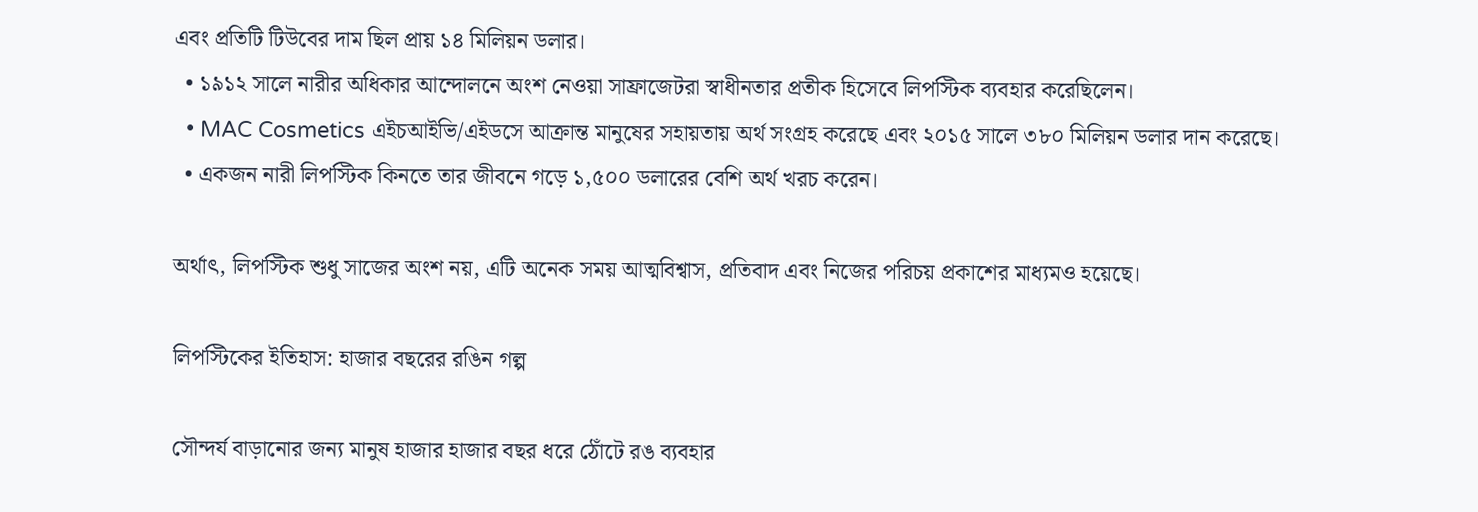এবং প্রতিটি টিউবের দাম ছিল প্রায় ১৪ মিলিয়ন ডলার।
  • ১৯১২ সালে নারীর অধিকার আন্দোলনে অংশ নেওয়া সাফ্রাজেটরা স্বাধীনতার প্রতীক হিসেবে লিপস্টিক ব্যবহার করেছিলেন।
  • MAC Cosmetics এইচআইভি/এইডসে আক্রান্ত মানুষের সহায়তায় অর্থ সংগ্রহ করেছে এবং ২০১৫ সালে ৩৮০ মিলিয়ন ডলার দান করেছে।
  • একজন নারী লিপস্টিক কিনতে তার জীবনে গড়ে ১,৫০০ ডলারের বেশি অর্থ খরচ করেন।

অর্থাৎ, লিপস্টিক শুধু সাজের অংশ নয়, এটি অনেক সময় আত্মবিশ্বাস, প্রতিবাদ এবং নিজের পরিচয় প্রকাশের মাধ্যমও হয়েছে।

লিপস্টিকের ইতিহাস: হাজার বছরের রঙিন গল্প

সৌন্দর্য বাড়ানোর জন্য মানুষ হাজার হাজার বছর ধরে ঠোঁটে রঙ ব্যবহার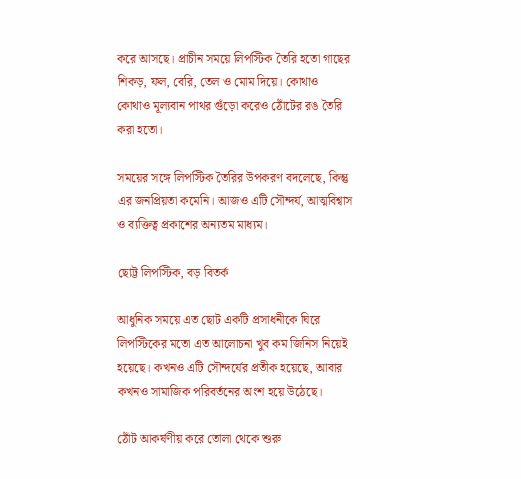করে আসছে। প্রাচীন সময়ে লিপস্টিক তৈরি হতো গাছের শিকড়, ফল, বেরি, তেল ও মোম দিয়ে। কোথাও কোথাও মূল্যবান পাথর গুঁড়ো করেও ঠোঁটের রঙ তৈরি করা হতো।

সময়ের সঙ্গে লিপস্টিক তৈরির উপকরণ বদলেছে, কিন্তু এর জনপ্রিয়তা কমেনি। আজও এটি সৌন্দর্য, আত্মবিশ্বাস ও ব্যক্তিত্ব প্রকাশের অন্যতম মাধ্যম।

ছোট্ট লিপস্টিক, বড় বিতর্ক

আধুনিক সময়ে এত ছোট একটি প্রসাধনীকে ঘিরে লিপস্টিকের মতো এত আলোচনা খুব কম জিনিস নিয়েই হয়েছে। কখনও এটি সৌন্দর্যের প্রতীক হয়েছে, আবার কখনও সামাজিক পরিবর্তনের অংশ হয়ে উঠেছে।

ঠোঁট আকর্ষণীয় করে তোলা থেকে শুরু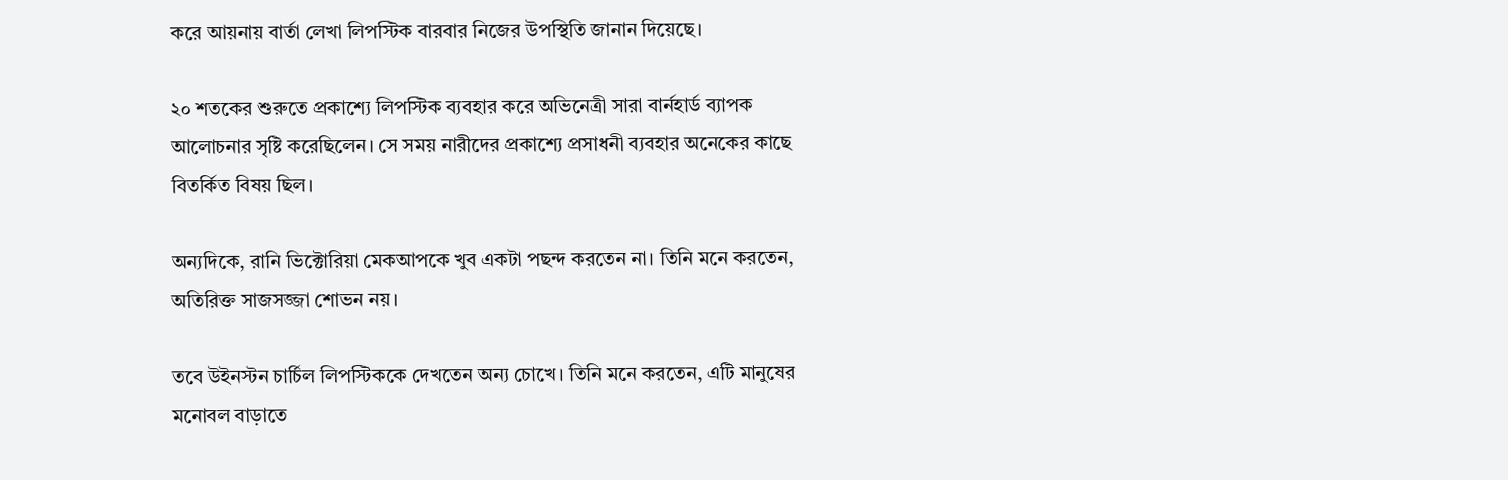করে আয়নায় বার্তা লেখা লিপস্টিক বারবার নিজের উপস্থিতি জানান দিয়েছে।

২০ শতকের শুরুতে প্রকাশ্যে লিপস্টিক ব্যবহার করে অভিনেত্রী সারা বার্নহার্ড ব্যাপক আলোচনার সৃষ্টি করেছিলেন। সে সময় নারীদের প্রকাশ্যে প্রসাধনী ব্যবহার অনেকের কাছে বিতর্কিত বিষয় ছিল।

অন্যদিকে, রানি ভিক্টোরিয়া মেকআপকে খুব একটা পছন্দ করতেন না। তিনি মনে করতেন, অতিরিক্ত সাজসজ্জা শোভন নয়।

তবে উইনস্টন চার্চিল লিপস্টিককে দেখতেন অন্য চোখে। তিনি মনে করতেন, এটি মানুষের মনোবল বাড়াতে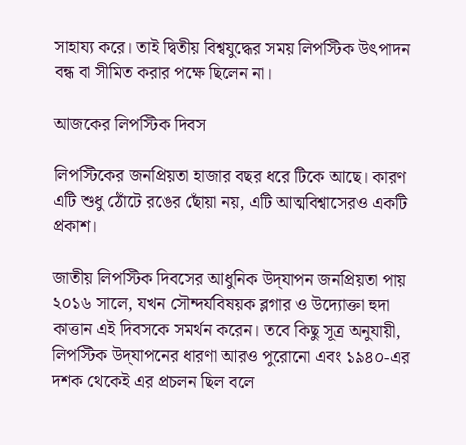সাহায্য করে। তাই দ্বিতীয় বিশ্বযুদ্ধের সময় লিপস্টিক উৎপাদন বন্ধ বা সীমিত করার পক্ষে ছিলেন না।

আজকের লিপস্টিক দিবস

লিপস্টিকের জনপ্রিয়তা হাজার বছর ধরে টিকে আছে। কারণ এটি শুধু ঠোঁটে রঙের ছোঁয়া নয়, এটি আত্মবিশ্বাসেরও একটি প্রকাশ।

জাতীয় লিপস্টিক দিবসের আধুনিক উদ্‌যাপন জনপ্রিয়তা পায় ২০১৬ সালে, যখন সৌন্দর্যবিষয়ক ব্লগার ও উদ্যোক্তা হুদা কাত্তান এই দিবসকে সমর্থন করেন। তবে কিছু সূত্র অনুযায়ী, লিপস্টিক উদ্‌যাপনের ধারণা আরও পুরোনো এবং ১৯৪০-এর দশক থেকেই এর প্রচলন ছিল বলে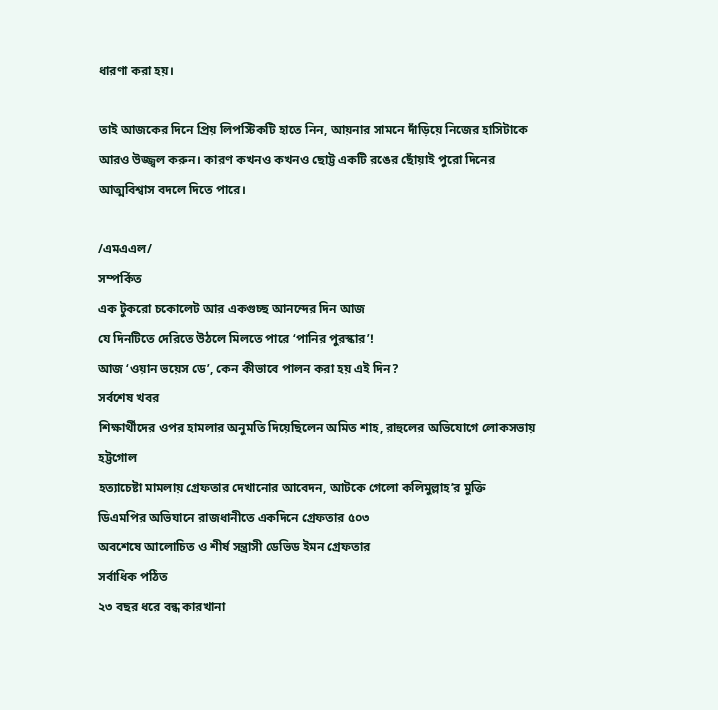ধারণা করা হয়।

তাই আজকের দিনে প্রিয় লিপস্টিকটি হাতে নিন, আয়নার সামনে দাঁড়িয়ে নিজের হাসিটাকে আরও উজ্জ্বল করুন। কারণ কখনও কখনও ছোট্ট একটি রঙের ছোঁয়াই পুরো দিনের আত্মবিশ্বাস বদলে দিতে পারে।

/এমএএল/
সম্পর্কিত
এক টুকরো চকোলেট আর একগুচ্ছ আনন্দের দিন আজ
যে দিনটিতে দেরিতে উঠলে মিলতে পারে ‘পানির পুরস্কার’!
আজ ‘ওয়ান ভয়েস ডে’, কেন কীভাবে পালন করা হয় এই দিন?
সর্বশেষ খবর
শিক্ষার্থীদের ওপর হামলার অনুমতি দিয়েছিলেন অমিত শাহ, রাহুলের অভিযোগে লোকসভায় হট্টগোল
হত্যাচেষ্টা মামলায় গ্রেফতার দেখানোর আবেদন, আটকে গেলো কলিমুল্লাহ’র মুক্তি
ডিএমপির অভিযানে রাজধানীতে একদিনে গ্রেফতার ৫০৩
অবশেষে আলোচিত ও শীর্ষ সন্ত্রাসী ডেভিড ইমন গ্রেফতার
সর্বাধিক পঠিত
২৩ বছর ধরে বন্ধ কারখানা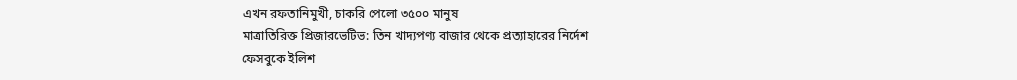এখন রফতানিমুখী, চাকরি পেলো ৩৫০০ মানুষ
মাত্রাতিরিক্ত প্রিজারভেটিভ: তিন খাদ্যপণ্য বাজার থেকে প্রত্যাহারের নির্দেশ
ফেসবুকে ইলিশ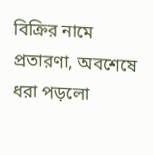বিক্রির নামে প্রতারণা, অবশেষে ধরা পড়লো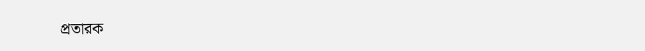প্রতারক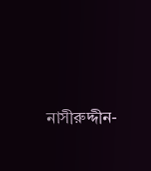নাসীরুদ্দীন-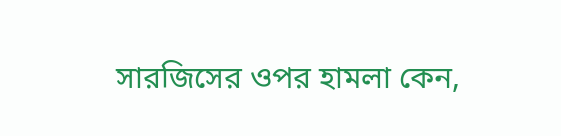সারজিসের ওপর হামলা কেন,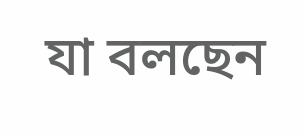যা বলছেন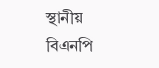স্থানীয় বিএনপি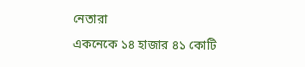নেতারা
একনেকে ১৪ হাজার ৪১ কোটি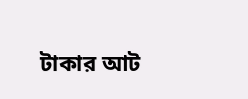টাকার আট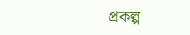প্রকল্প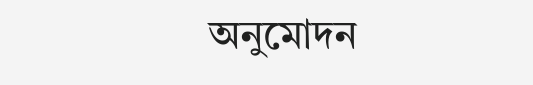অনুমোদন